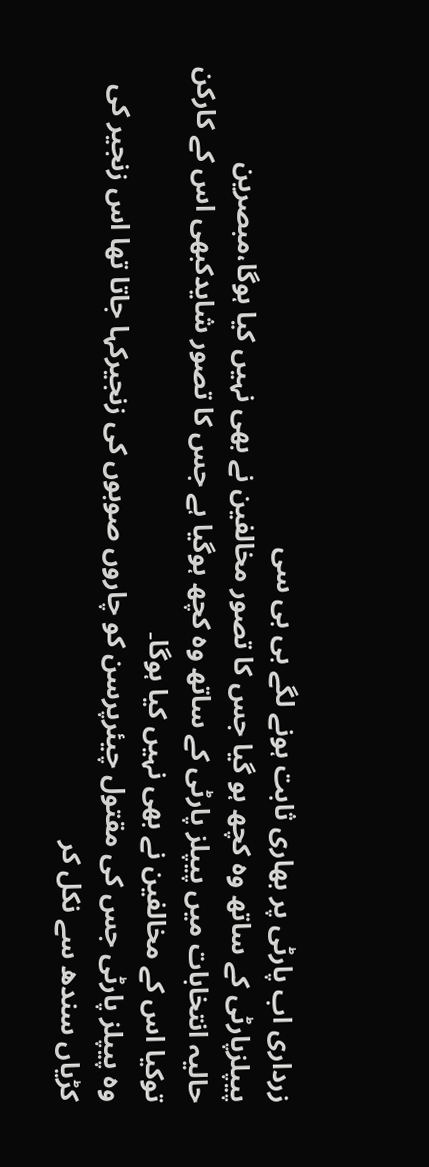زرداری اب پارٹی پر بھاری ثابت ہونے لگے بی بی سی
پیپلزپارٹی کے ساتھ وہ کچھ ہو گیا جس کا تصور مخالفین نے بھی نہیں کیا ہوگا،مبصرین
حالیہ انتخابات میں پیپلز پارٹی کے ساتھ وہ کچھ ہوگیا ہے جس کا تصور شایدکبھی اس کے کارکن توکیا اس کے مخالفین نے بھی نہیں کیا ہوگا۔
وہ پیپلز پارٹی جس کی مقتول چیئرپرسن کو چاروں صوبوں کی زنجیرکہا جاتا تھا اس زنجیر کی کڑیاں سندھ سے نکل کر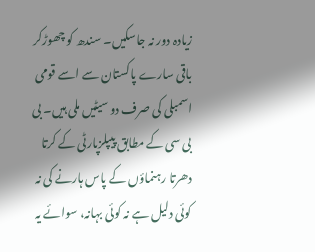زیادہ دور نہ جاسکیں۔ سندھ کو چھوڑکر باقی سارے پاکستان سے اسے قومی اسمبلی کی صرف دو سیٹیں ملی ہیں۔ بی بی سی کے مطابق پیپلزپارٹی کے کرتا دھرتا رہنماؤں کے پاس ہارنے کی نہ کوئی دلیل ہے نہ کوئی بہانہ، سوائے یہ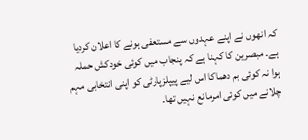کہ انھوں نے اپنے عہدوں سے مستعفی ہونے کا اعلان کردیا ہے۔ مبصرین کا کہنا ہے کہ پنجاب میں کوئی خودکش حملہ ہوا نہ کوئی بم دھماکا اس لیے پیپلزپارٹی کو اپنی انتخابی مہم چلانے میں کوئی امرمانع نہیں تھا۔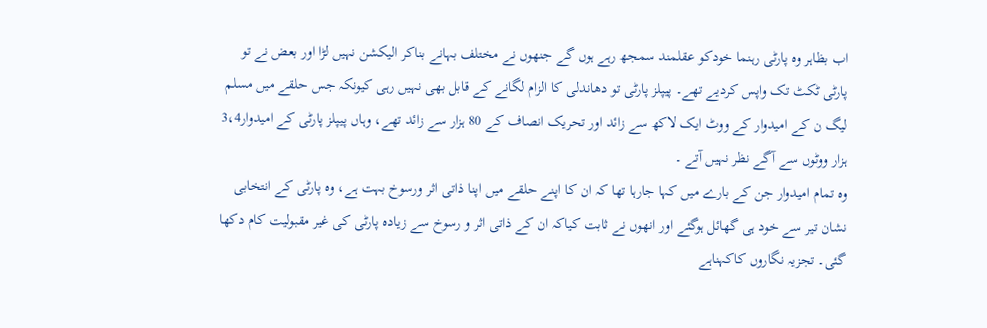اب بظاہر وہ پارٹی رہنما خودکو عقلمند سمجھ رہے ہوں گے جنھوں نے مختلف بہانے بناکر الیکشن نہیں لڑا اور بعض نے تو پارٹی ٹکٹ تک واپس کردیے تھے۔ پیپلز پارٹی تو دھاندلی کا الزام لگانے کے قابل بھی نہیں رہی کیونکہ جس حلقے میں مسلم لیگ ن کے امیدوار کے ووٹ ایک لاکھ سے زائد اور تحریک انصاف کے 80 ہزار سے زائد تھے، وہاں پیپلز پارٹی کے امیدوار3،4 ہزار ووٹوں سے آگے نظر نہیں آتے ۔
وہ تمام امیدوار جن کے بارے میں کہا جارہا تھا کہ ان کا اپنے حلقے میں اپنا ذاتی اثر ورسوخ بہت ہے، وہ پارٹی کے انتخابی نشان تیر سے خود ہی گھائل ہوگئے اور انھوں نے ثابت کیاکہ ان کے ذاتی اثر و رسوخ سے زیادہ پارٹی کی غیر مقبولیت کام دکھا گئی۔ تجزیہ نگاروں کاکہناہے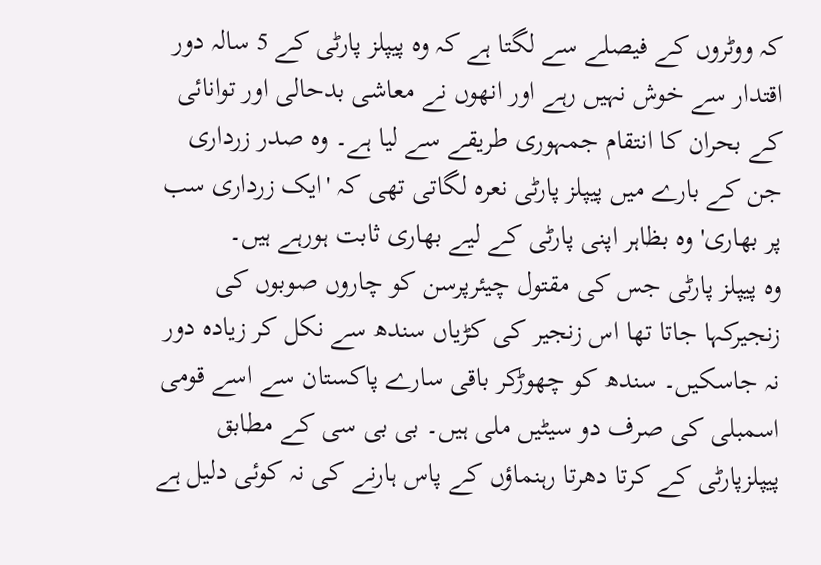کہ ووٹروں کے فیصلے سے لگتا ہے کہ وہ پیپلز پارٹی کے 5 سالہ دور اقتدار سے خوش نہیں رہے اور انھوں نے معاشی بدحالی اور توانائی کے بحران کا انتقام جمہوری طریقے سے لیا ہے۔ وہ صدر زرداری جن کے بارے میں پیپلز پارٹی نعرہ لگاتی تھی کہ 'ایک زرداری سب پر بھاری' وہ بظاہر اپنی پارٹی کے لیے بھاری ثابت ہورہے ہیں۔
وہ پیپلز پارٹی جس کی مقتول چیئرپرسن کو چاروں صوبوں کی زنجیرکہا جاتا تھا اس زنجیر کی کڑیاں سندھ سے نکل کر زیادہ دور نہ جاسکیں۔ سندھ کو چھوڑکر باقی سارے پاکستان سے اسے قومی اسمبلی کی صرف دو سیٹیں ملی ہیں۔ بی بی سی کے مطابق پیپلزپارٹی کے کرتا دھرتا رہنماؤں کے پاس ہارنے کی نہ کوئی دلیل ہے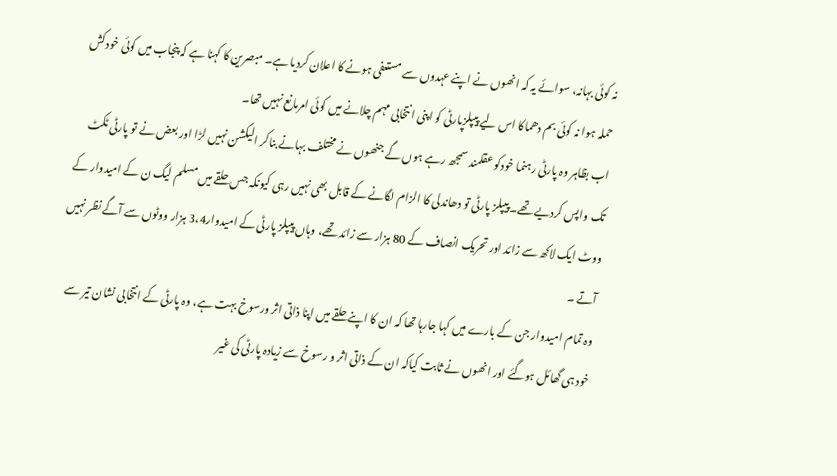نہ کوئی بہانہ، سوائے یہ کہ انھوں نے اپنے عہدوں سے مستعفی ہونے کا اعلان کردیا ہے۔ مبصرین کا کہنا ہے کہ پنجاب میں کوئی خودکش حملہ ہوا نہ کوئی بم دھماکا اس لیے پیپلزپارٹی کو اپنی انتخابی مہم چلانے میں کوئی امرمانع نہیں تھا۔
اب بظاہر وہ پارٹی رہنما خودکو عقلمند سمجھ رہے ہوں گے جنھوں نے مختلف بہانے بناکر الیکشن نہیں لڑا اور بعض نے تو پارٹی ٹکٹ تک واپس کردیے تھے۔ پیپلز پارٹی تو دھاندلی کا الزام لگانے کے قابل بھی نہیں رہی کیونکہ جس حلقے میں مسلم لیگ ن کے امیدوار کے ووٹ ایک لاکھ سے زائد اور تحریک انصاف کے 80 ہزار سے زائد تھے، وہاں پیپلز پارٹی کے امیدوار3،4 ہزار ووٹوں سے آگے نظر نہیں آتے ۔
وہ تمام امیدوار جن کے بارے میں کہا جارہا تھا کہ ان کا اپنے حلقے میں اپنا ذاتی اثر ورسوخ بہت ہے، وہ پارٹی کے انتخابی نشان تیر سے خود ہی گھائل ہوگئے اور انھوں نے ثابت کیاکہ ان کے ذاتی اثر و رسوخ سے زیادہ پارٹی کی غیر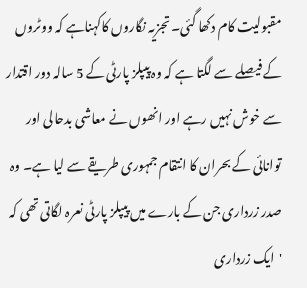مقبولیت کام دکھا گئی۔ تجزیہ نگاروں کاکہناہے کہ ووٹروں کے فیصلے سے لگتا ہے کہ وہ پیپلز پارٹی کے 5 سالہ دور اقتدار سے خوش نہیں رہے اور انھوں نے معاشی بدحالی اور توانائی کے بحران کا انتقام جمہوری طریقے سے لیا ہے۔ وہ صدر زرداری جن کے بارے میں پیپلز پارٹی نعرہ لگاتی تھی کہ 'ایک زرداری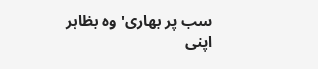سب پر بھاری' وہ بظاہر اپنی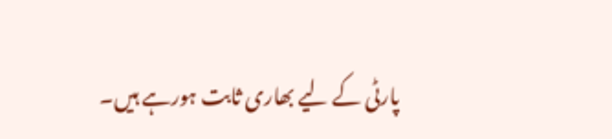پارٹی کے لیے بھاری ثابت ہورہے ہیں۔